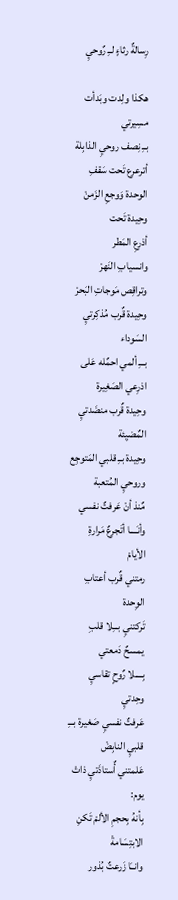رِسالةٌ رثاءٍ لــِ رٌوحيِ

هكذا ولِدت وبَدأت مسِيرتي
بــِ نِصف روحيِ الذابِلة
أترعرع تَحت سَقفِ الوحدة وَوجعِ الزَمنْ
وحِيدة تَحت
أذرعِ المَطر
وانسيابِ النَهرْ
وتراقِص مَوجاتِ البَحرْ
وحِيدة قٌرب مُذكِرتيِ السَوداء
بـــِ ألمي احمٌله عَلى اذرِعي الصَغِيرة
وحِيدة قٌرب منضَدتيِ المٌضيِئة
وحِيدة بــِ قلبي المَتوجِع
وروحيِ المُتعبة
مٌنذ أنْ عَرفتٌ نفسي
وأنَــــا أتَجرعٌ مَرارةِ الأيامْ
رمتني قٌرب أعتابِ الوِحدة
تَركتنيِ بـــِلا قلبِ يمسحٌ دَمعتي
بِــــلا رٌوحٍ تقاسيِ وحِدتيِ
عَرفتٌ نفسيِ صَغيرة بـــِ قلبيِ النابِضْ
عَلمتني أٌستاذَتيِ ذاتْ يوم:
بِأنهُ بِحجمِ الألمْ تَكنِ الابتِسَامةْ
وانــَا زَرعتٌ بُذور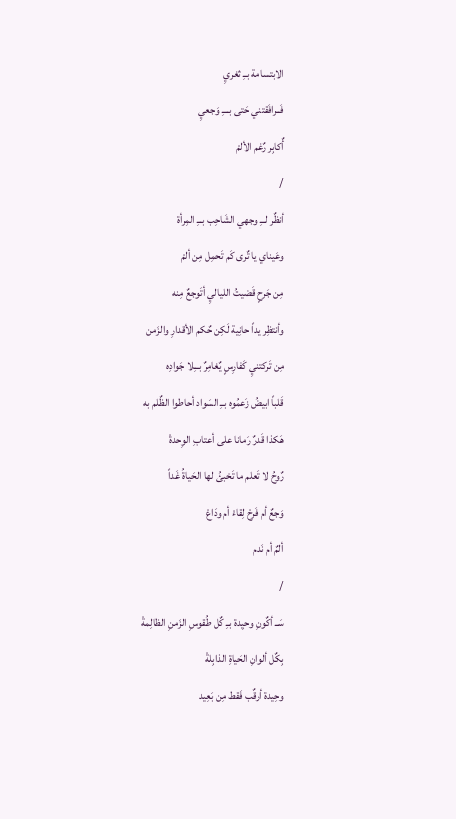الابتسامة بــِ ثغريِ
فَــرافَقتني حَتى بــــِ وَجعيِ
أٌكابِر رٌغم الألمْ
/
أنظٌر لـــِ وجهي الشَاحِب بـــِ المِرأة
وعَيناي يا تٌرى كَم تَحمِل مِن ألمْ
مِن جَرحٍ قَضيتُ اللياليِ أتَوجعٌ مِنه
وأنتظِر يداً حانِية لَكِن حٌكم الأقدارِ والزَمن
مِن تَركتنيِ كَفارِسٍ يٌغامِرٌ بـــِلا جَوادِه
قَلباً ابيضُ زَعمُوه بــِ السَواد أحاطوا الظٌلم به
هَكذا قَدرٌ رَمانا على أعتابِ الوِحدةْ
رٌوحُ لا تَعلم ما تَخبئُ لها الحَياةُ غَداً
وَجعٌ أم فَرحْ لِقاءْ أم ودَاعْ
ألمٌ أم نَدم
/
سَــ أكٌونِ وحيِدة بــِ كٌل طُقوسِ الزَمنِ الظالِمةْ
بِكٌل ألوانِ الحَياةِ الذابِلةْ
وحِيدة أرقٌب فَقط مِن بَعِيد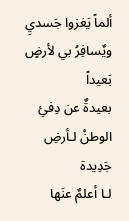ألماً يَغزوا جَسديِ ويٌسافِرُ بي لأرضٍ بَعيداً
بعيدةٌ عن دِفئِ الوطنْ لـأرضِ جَدِيدة
لـا أعلمٌ عنَها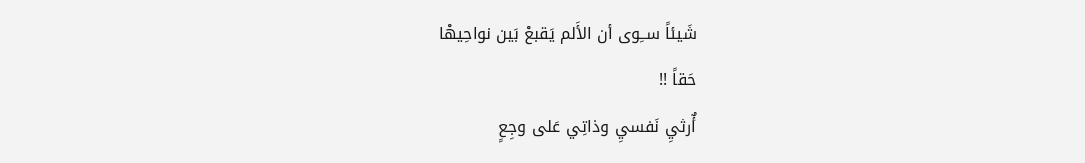شَيئاً ســِوى أن الأَلم يَقبعْ بَين نواحِيهْا
حَقاً !!
أٌرثيِ نَفسيِ وذاتِي عَلى وجِعٍ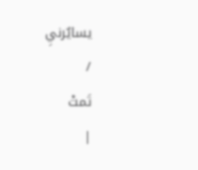يسايٌرنيِ
/
تَمتْ
|